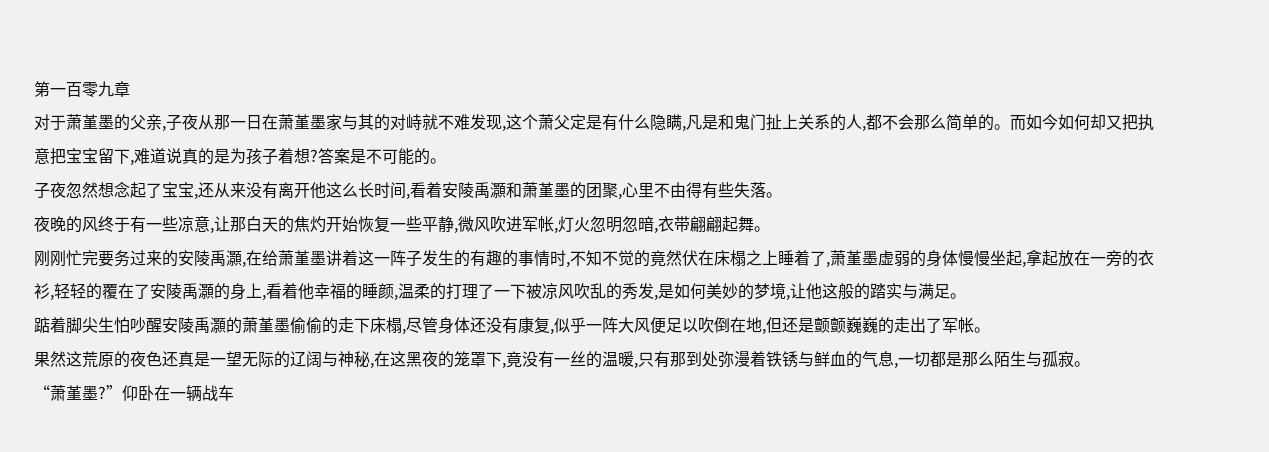第一百零九章
对于萧堇墨的父亲,子夜从那一日在萧堇墨家与其的对峙就不难发现,这个萧父定是有什么隐瞒,凡是和鬼门扯上关系的人,都不会那么简单的。而如今如何却又把执意把宝宝留下,难道说真的是为孩子着想?答案是不可能的。
子夜忽然想念起了宝宝,还从来没有离开他这么长时间,看着安陵禹灝和萧堇墨的团聚,心里不由得有些失落。
夜晚的风终于有一些凉意,让那白天的焦灼开始恢复一些平静,微风吹进军帐,灯火忽明忽暗,衣带翩翩起舞。
刚刚忙完要务过来的安陵禹灝,在给萧堇墨讲着这一阵子发生的有趣的事情时,不知不觉的竟然伏在床榻之上睡着了,萧堇墨虚弱的身体慢慢坐起,拿起放在一旁的衣衫,轻轻的覆在了安陵禹灝的身上,看着他幸福的睡颜,温柔的打理了一下被凉风吹乱的秀发,是如何美妙的梦境,让他这般的踏实与满足。
踮着脚尖生怕吵醒安陵禹灝的萧堇墨偷偷的走下床榻,尽管身体还没有康复,似乎一阵大风便足以吹倒在地,但还是颤颤巍巍的走出了军帐。
果然这荒原的夜色还真是一望无际的辽阔与神秘,在这黑夜的笼罩下,竟没有一丝的温暖,只有那到处弥漫着铁锈与鲜血的气息,一切都是那么陌生与孤寂。
“萧堇墨?”仰卧在一辆战车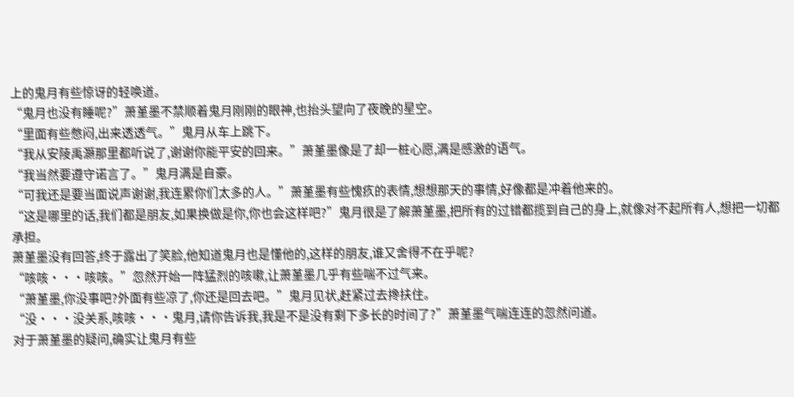上的鬼月有些惊讶的轻唤道。
“鬼月也没有睡呢?”萧堇墨不禁顺着鬼月刚刚的眼神,也抬头望向了夜晚的星空。
“里面有些憋闷,出来透透气。”鬼月从车上跳下。
“我从安陵禹灝那里都听说了,谢谢你能平安的回来。”萧堇墨像是了却一桩心愿,满是感激的语气。
“我当然要遵守诺言了。”鬼月满是自豪。
“可我还是要当面说声谢谢,我连累你们太多的人。”萧堇墨有些愧疚的表情,想想那天的事情,好像都是冲着他来的。
“这是哪里的话,我们都是朋友,如果换做是你,你也会这样吧?”鬼月很是了解萧堇墨,把所有的过错都揽到自己的身上,就像对不起所有人,想把一切都承担。
萧堇墨没有回答,终于露出了笑脸,他知道鬼月也是懂他的,这样的朋友,谁又舍得不在乎呢?
“咳咳···咳咳。”忽然开始一阵猛烈的咳嗽,让萧堇墨几乎有些喘不过气来。
“萧堇墨,你没事吧?外面有些凉了,你还是回去吧。”鬼月见状,赶紧过去搀扶住。
“没···没关系,咳咳···鬼月,请你告诉我,我是不是没有剩下多长的时间了?”萧堇墨气喘连连的忽然问道。
对于萧堇墨的疑问,确实让鬼月有些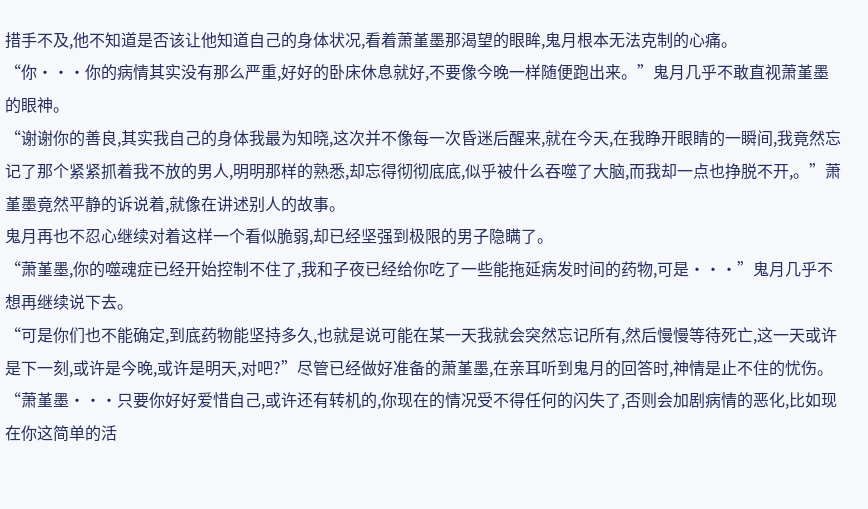措手不及,他不知道是否该让他知道自己的身体状况,看着萧堇墨那渴望的眼眸,鬼月根本无法克制的心痛。
“你···你的病情其实没有那么严重,好好的卧床休息就好,不要像今晚一样随便跑出来。”鬼月几乎不敢直视萧堇墨的眼神。
“谢谢你的善良,其实我自己的身体我最为知晓,这次并不像每一次昏迷后醒来,就在今天,在我睁开眼睛的一瞬间,我竟然忘记了那个紧紧抓着我不放的男人,明明那样的熟悉,却忘得彻彻底底,似乎被什么吞噬了大脑,而我却一点也挣脱不开,。”萧堇墨竟然平静的诉说着,就像在讲述别人的故事。
鬼月再也不忍心继续对着这样一个看似脆弱,却已经坚强到极限的男子隐瞒了。
“萧堇墨,你的噬魂症已经开始控制不住了,我和子夜已经给你吃了一些能拖延病发时间的药物,可是···”鬼月几乎不想再继续说下去。
“可是你们也不能确定,到底药物能坚持多久,也就是说可能在某一天我就会突然忘记所有,然后慢慢等待死亡,这一天或许是下一刻,或许是今晚,或许是明天,对吧?”尽管已经做好准备的萧堇墨,在亲耳听到鬼月的回答时,神情是止不住的忧伤。
“萧堇墨···只要你好好爱惜自己,或许还有转机的,你现在的情况受不得任何的闪失了,否则会加剧病情的恶化,比如现在你这简单的活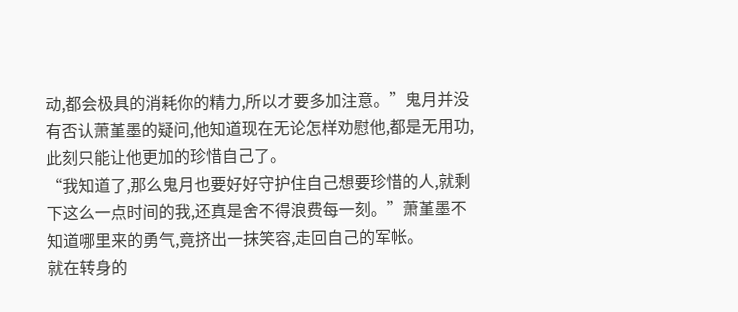动,都会极具的消耗你的精力,所以才要多加注意。”鬼月并没有否认萧堇墨的疑问,他知道现在无论怎样劝慰他,都是无用功,此刻只能让他更加的珍惜自己了。
“我知道了,那么鬼月也要好好守护住自己想要珍惜的人,就剩下这么一点时间的我,还真是舍不得浪费每一刻。”萧堇墨不知道哪里来的勇气,竟挤出一抹笑容,走回自己的军帐。
就在转身的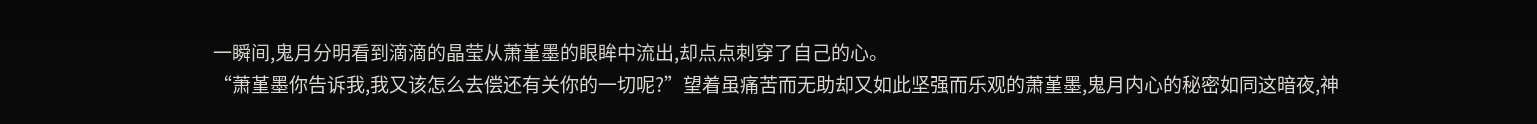一瞬间,鬼月分明看到滴滴的晶莹从萧堇墨的眼眸中流出,却点点刺穿了自己的心。
“萧堇墨你告诉我,我又该怎么去偿还有关你的一切呢?”望着虽痛苦而无助却又如此坚强而乐观的萧堇墨,鬼月内心的秘密如同这暗夜,神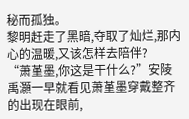秘而孤独。
黎明赶走了黑暗,夺取了灿烂,那内心的温暖,又该怎样去陪伴?
“萧堇墨,你这是干什么?”安陵禹灝一早就看见萧堇墨穿戴整齐的出现在眼前,